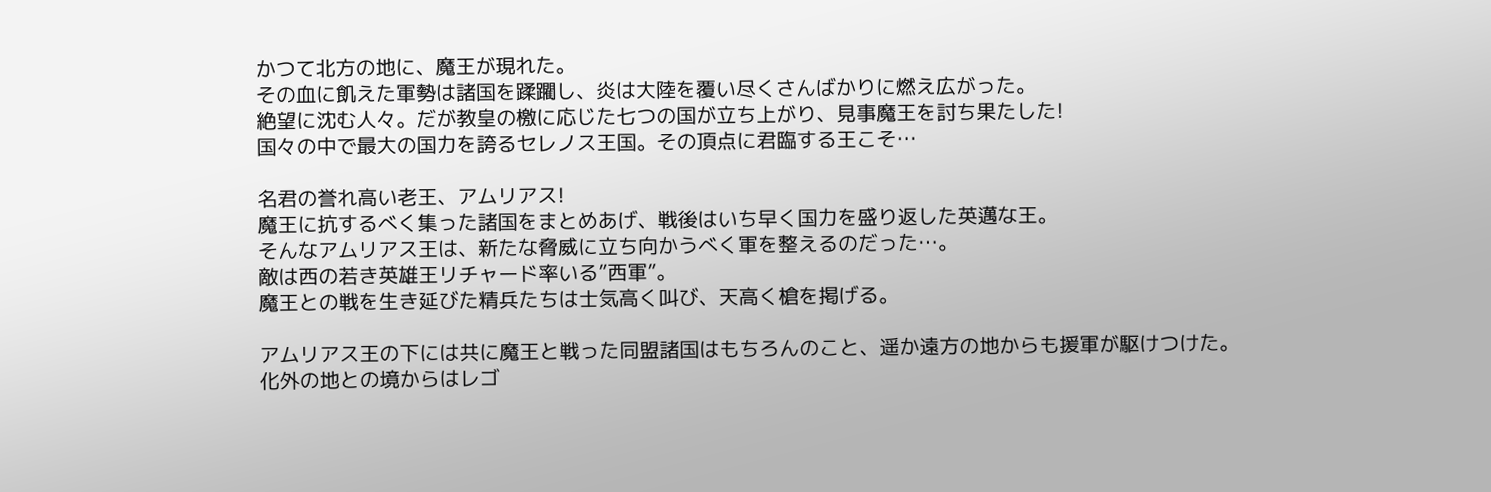かつて北方の地に、魔王が現れた。
その血に飢えた軍勢は諸国を蹂躙し、炎は大陸を覆い尽くさんばかりに燃え広がった。
絶望に沈む人々。だが教皇の檄に応じた七つの国が立ち上がり、見事魔王を討ち果たした!
国々の中で最大の国力を誇るセレノス王国。その頂点に君臨する王こそ…

名君の誉れ高い老王、アムリアス!
魔王に抗するべく集った諸国をまとめあげ、戦後はいち早く国力を盛り返した英邁な王。
そんなアムリアス王は、新たな脅威に立ち向かうべく軍を整えるのだった…。
敵は西の若き英雄王リチャード率いる”西軍”。
魔王との戦を生き延びた精兵たちは士気高く叫び、天高く槍を掲げる。

アムリアス王の下には共に魔王と戦った同盟諸国はもちろんのこと、遥か遠方の地からも援軍が駆けつけた。
化外の地との境からはレゴ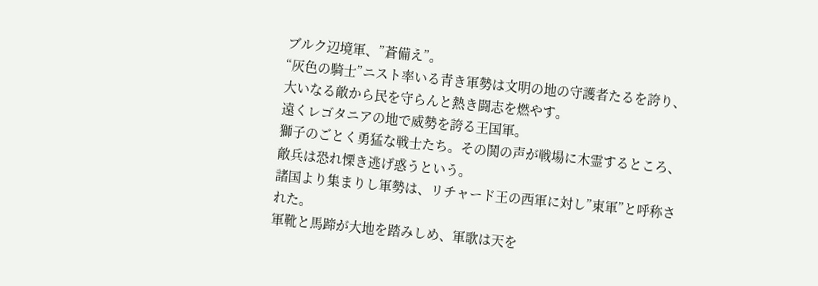ブルク辺境軍、”蒼備え”。
“灰色の騎士”ニスト率いる青き軍勢は文明の地の守護者たるを誇り、大いなる敵から民を守らんと熱き闘志を燃やす。
遠くレゴタニアの地で威勢を誇る王国軍。
獅子のごとく勇猛な戦士たち。その鬨の声が戦場に木霊するところ、敵兵は恐れ慄き逃げ惑うという。
諸国より集まりし軍勢は、リチャード王の西軍に対し”東軍”と呼称された。
軍靴と馬蹄が大地を踏みしめ、軍歌は天を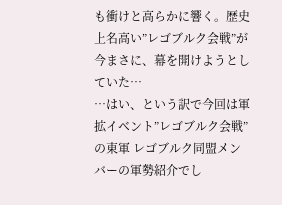も衝けと高らかに響く。歴史上名高い”レゴブルク会戦”が今まさに、幕を開けようとしていた…
…はい、という訳で今回は軍拡イベント”レゴブルク会戦”の東軍 レゴブルク同盟メンバーの軍勢紹介でし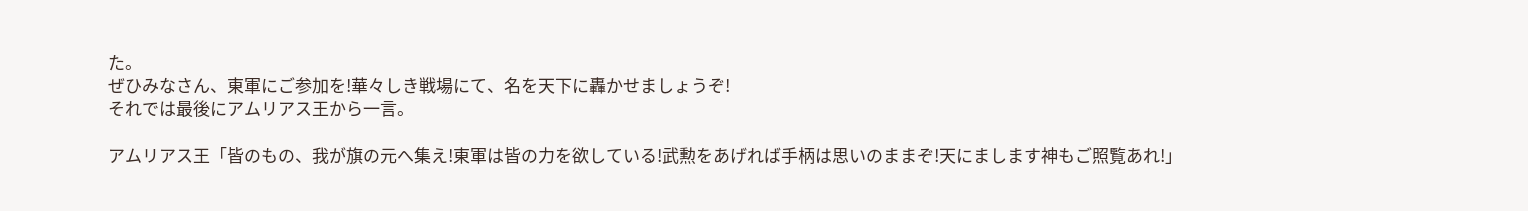た。
ぜひみなさん、東軍にご参加を!華々しき戦場にて、名を天下に轟かせましょうぞ!
それでは最後にアムリアス王から一言。

アムリアス王「皆のもの、我が旗の元へ集え!東軍は皆の力を欲している!武勲をあげれば手柄は思いのままぞ!天にまします神もご照覧あれ!」